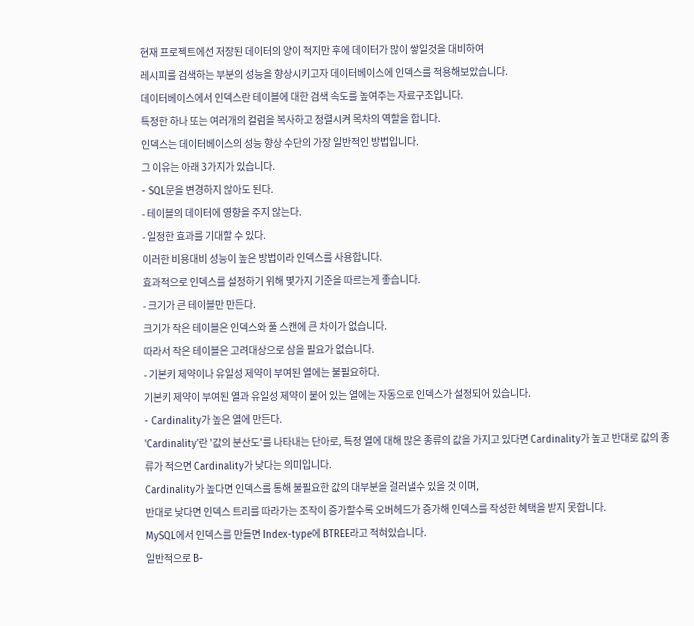현재 프로젝트에선 저장된 데이터의 양이 적지만 후에 데이터가 많이 쌓일것을 대비하여
레시피를 검색하는 부분의 성능을 향상시키고자 데이터베이스에 인덱스를 적용해보았습니다.
데이터베이스에서 인덱스란 테이블에 대한 검색 속도를 높여주는 자료구조입니다.
특정한 하나 또는 여러개의 컬럼을 복사하고 정렬시켜 목차의 역할을 합니다.
인덱스는 데이터베이스의 성능 향상 수단의 가장 일반적인 방법입니다.
그 이유는 아래 3가지가 있습니다.
- SQL문을 변경하지 않아도 된다.
- 테이블의 데이터에 영향을 주지 않는다.
- 일정한 효과를 기대할 수 있다.
이러한 비용대비 성능이 높은 방법이라 인덱스를 사용합니다.
효과적으로 인덱스를 설정하기 위해 몇가지 기준을 따르는게 좋습니다.
- 크기가 큰 테이블만 만든다.
크기가 작은 테이블은 인덱스와 풀 스캔에 큰 차이가 없습니다.
따라서 작은 테이블은 고려대상으로 삼을 필요가 없습니다.
- 기본키 제약이나 유일성 제약이 부여된 열에는 불필요하다.
기본키 제약이 부여된 열과 유일성 제약이 붙어 있는 열에는 자동으로 인덱스가 설정되어 있습니다.
- Cardinality가 높은 열에 만든다.
'Cardinality'란 '값의 분산도'를 나타내는 단아로, 특정 열에 대해 많은 종류의 값을 가지고 있다면 Cardinality가 높고 반대로 값의 종류가 적으면 Cardinality가 낮다는 의미입니다.
Cardinality가 높다면 인덱스를 통해 불필요한 값의 대부분을 걸러낼수 있을 것 이며,
반대로 낮다면 인덱스 트리를 따라가는 조작이 증가할수록 오버헤드가 증가해 인덱스를 작성한 혜택을 받지 못합니다.
MySQL에서 인덱스를 만들면 Index-type에 BTREE라고 적혀있습니다.
일반적으로 B-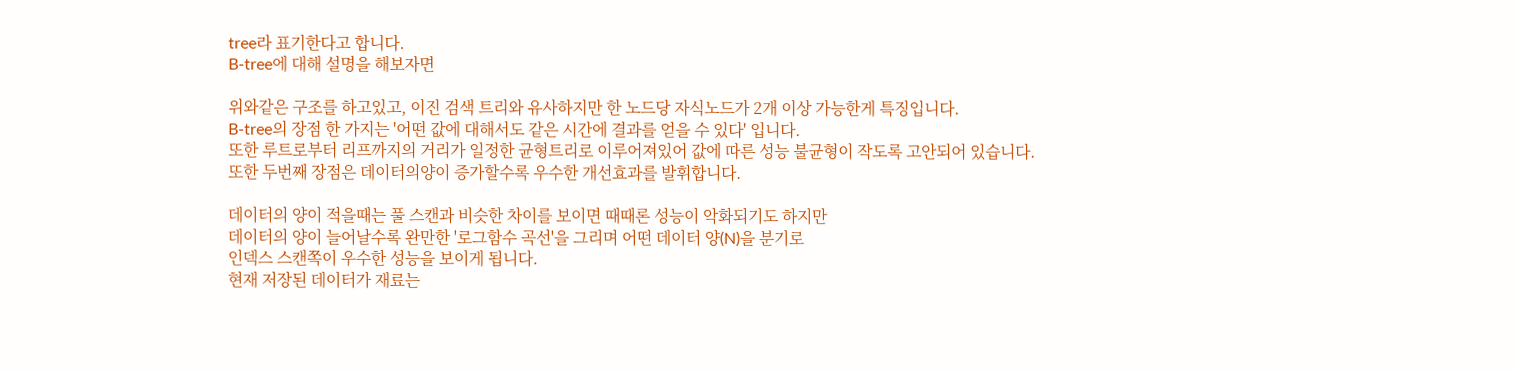tree라 표기한다고 합니다.
B-tree에 대해 설명을 해보자면

위와같은 구조를 하고있고, 이진 검색 트리와 유사하지만 한 노드당 자식노드가 2개 이상 가능한게 특징입니다.
B-tree의 장점 한 가지는 '어떤 값에 대해서도 같은 시간에 결과를 얻을 수 있다' 입니다.
또한 루트로부터 리프까지의 거리가 일정한 균형트리로 이루어져있어 값에 따른 성능 불균형이 작도록 고안되어 있습니다.
또한 두번째 장점은 데이터의양이 증가할수록 우수한 개선효과를 발휘합니다.

데이터의 양이 적을때는 풀 스캔과 비슷한 차이를 보이면 때때론 성능이 악화되기도 하지만
데이터의 양이 늘어날수록 완만한 '로그함수 곡선'을 그리며 어떤 데이터 양(N)을 분기로
인덱스 스캔쪽이 우수한 성능을 보이게 됩니다.
현재 저장된 데이터가 재료는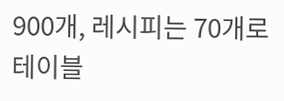900개, 레시피는 70개로 테이블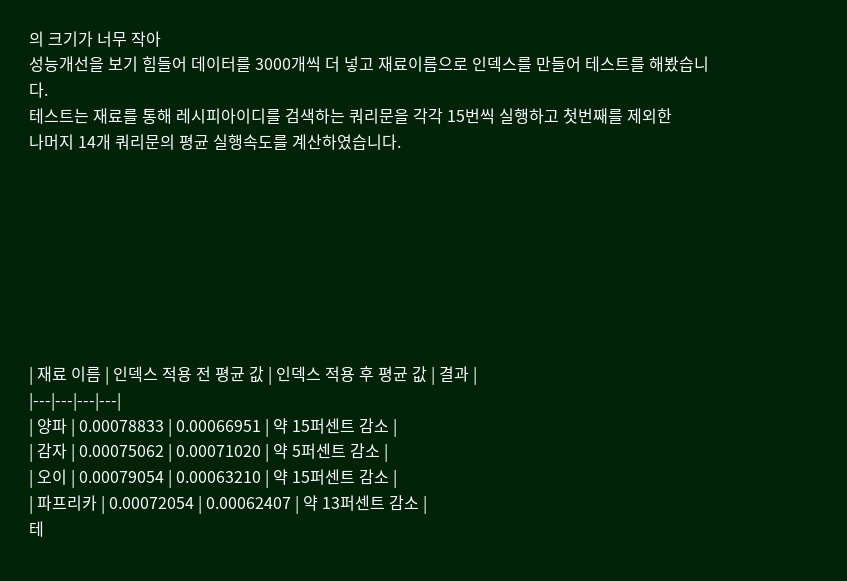의 크기가 너무 작아
성능개선을 보기 힘들어 데이터를 3000개씩 더 넣고 재료이름으로 인덱스를 만들어 테스트를 해봤습니다.
테스트는 재료를 통해 레시피아이디를 검색하는 쿼리문을 각각 15번씩 실행하고 첫번째를 제외한
나머지 14개 쿼리문의 평균 실행속도를 계산하였습니다.








| 재료 이름 | 인덱스 적용 전 평균 값 | 인덱스 적용 후 평균 값 | 결과 |
|---|---|---|---|
| 양파 | 0.00078833 | 0.00066951 | 약 15퍼센트 감소 |
| 감자 | 0.00075062 | 0.00071020 | 약 5퍼센트 감소 |
| 오이 | 0.00079054 | 0.00063210 | 약 15퍼센트 감소 |
| 파프리카 | 0.00072054 | 0.00062407 | 약 13퍼센트 감소 |
테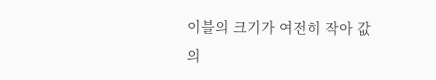이블의 크기가 여전히 작아 값의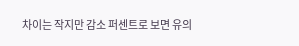차이는 작지만 감소 퍼센트로 보면 유의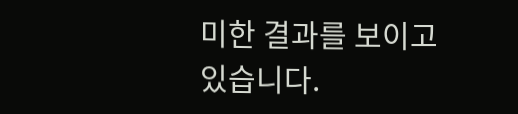미한 결과를 보이고 있습니다.